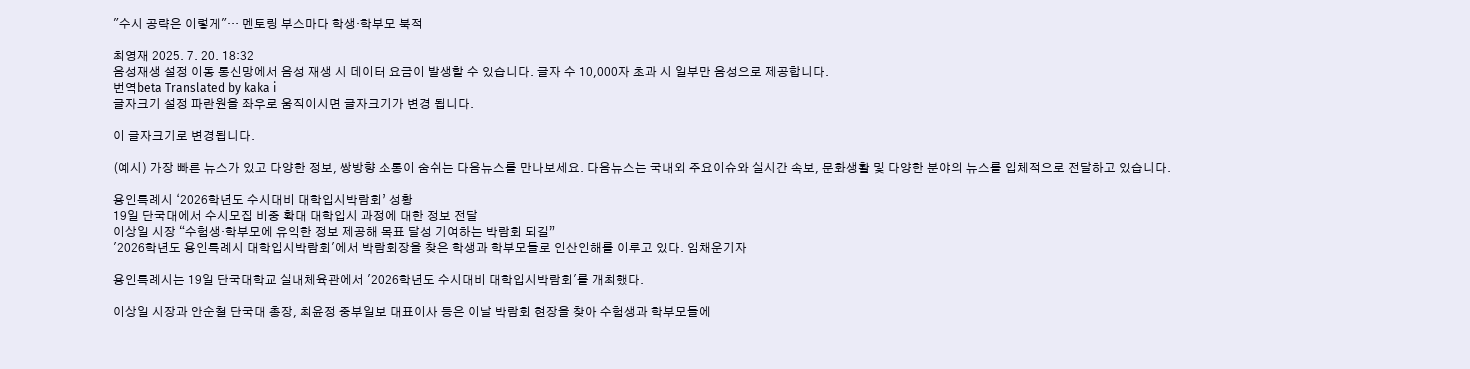"수시 공략은 이렇게"… 멘토링 부스마다 학생·학부모 북적

최영재 2025. 7. 20. 18:32
음성재생 설정 이동 통신망에서 음성 재생 시 데이터 요금이 발생할 수 있습니다. 글자 수 10,000자 초과 시 일부만 음성으로 제공합니다.
번역beta Translated by kaka i
글자크기 설정 파란원을 좌우로 움직이시면 글자크기가 변경 됩니다.

이 글자크기로 변경됩니다.

(예시) 가장 빠른 뉴스가 있고 다양한 정보, 쌍방향 소통이 숨쉬는 다음뉴스를 만나보세요. 다음뉴스는 국내외 주요이슈와 실시간 속보, 문화생활 및 다양한 분야의 뉴스를 입체적으로 전달하고 있습니다.

용인특례시 ‘2026학년도 수시대비 대학입시박람회’ 성황
19일 단국대에서 수시모집 비중 확대 대학입시 과정에 대한 정보 전달
이상일 시장 “수험생·학부모에 유익한 정보 제공해 목표 달성 기여하는 박람회 되길”
'2026학년도 용인특례시 대학입시박람회'에서 박람회장을 찾은 학생과 학부모들로 인산인해를 이루고 있다. 임채운기자

용인특례시는 19일 단국대학교 실내체육관에서 '2026학년도 수시대비 대학입시박람회'를 개최했다.

이상일 시장과 안순철 단국대 총장, 최윤정 중부일보 대표이사 등은 이날 박람회 현장을 찾아 수험생과 학부모들에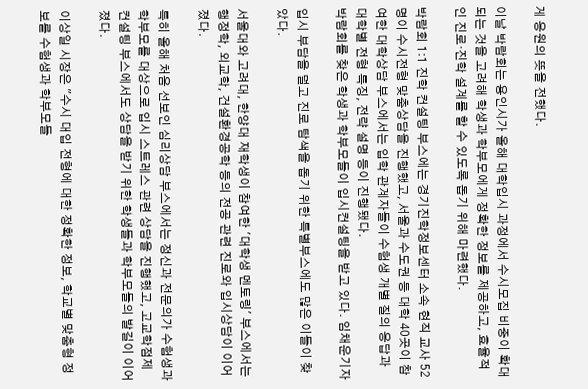게 응원의 뜻을 전했다.

이날 박람회는 용인시가 올해 대학입시 과정에서 수시모집 비중이 확대되는 것을 고려해 학생과 학부모에게 정확한 정보를 제공하고, 효율적인 진로·진학 설계를 할 수 있도록 돕기 위해 마련했다.

박람회 1:1 진학 컨설팅 부스에는 경기진학정보센터 소속 현직 교사 52명이 수시전형 맞춤상담을 진행했고, 서울과 수도권 등 대학 40곳이 참여한 대학상담 부스에서는 입학 관계자들이 수험생 개별 질의 응답과 대학별 전형 특징, 전략 설명 등이 진행됐다.
박람회를 찾은 학생과 학부모들이 입시컨설팅을 받고 있다. 임채운기자

입시 부담을 덜고 진로 탐색을 돕기 위한 특별부스에도 많은 이들이 찾았다.

서울대와 고려대, 한양대 재학생이 참여한 '대학생 멘토링' 부스에서는 행정학, 외교학, 건설환경공학 등의 전공 관련 진로와 입시상담이 이어졌다.

특히 올해 처음 선보인 심리상담 부스에서는 정신과 전문의가 수험생과 학부모를 대상으로 입시 스트레스 관련 상담을 진행했고, 고교학점제 컨설팅 부스에서도 상담을 받기 위한 학생들과 학부모들의 발길이 이어졌다.

이상일 시장은 "수시 대입 전형에 대한 정확한 정보, 학교별 맞춤형 정보를 수험생과 학부모들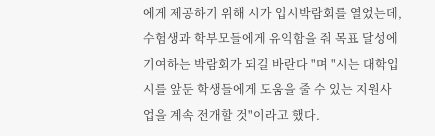에게 제공하기 위해 시가 입시박람회를 열었는데, 수험생과 학부모들에게 유익함을 줘 목표 달성에 기여하는 박람회가 되길 바란다 "며 "시는 대학입시를 앞둔 학생들에게 도움을 줄 수 있는 지원사업을 계속 전개할 것"이라고 했다.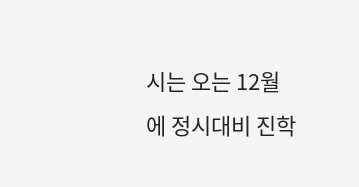시는 오는 12월에 정시대비 진학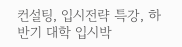컨설팅, 입시전략 특강, 하반기 대학 입시박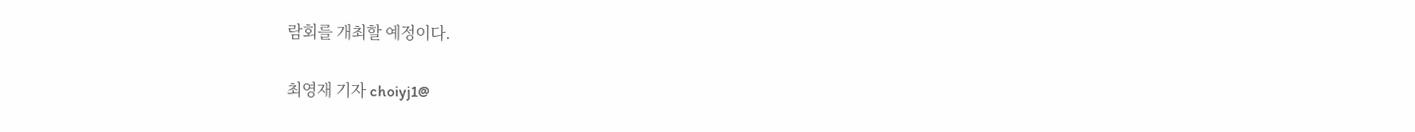람회를 개최할 예정이다.

최영재 기자 choiyj1@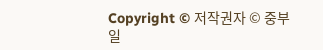Copyright © 저작권자 © 중부일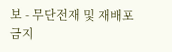보 - 무단전재 및 재배포 금지